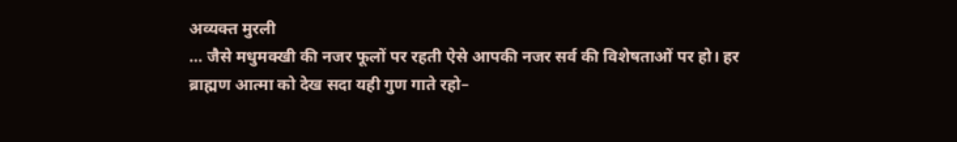अव्यक्त मुरली
… जैसे मधुमक्खी की नजर फूलों पर रहती ऐसे आपकी नजर सर्व की विशेषताओं पर हो। हर ब्राह्मण आत्मा को देख सदा यही गुण गाते रहो–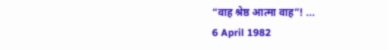“वाह श्रेष्ठ आत्मा वाह”! ...
6 April 1982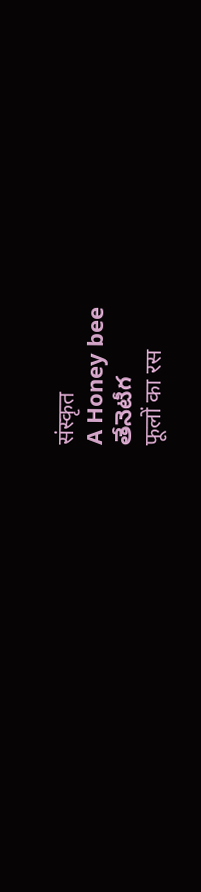संस्कृत
A Honey bee
తేనెటీగ
फूलों का रस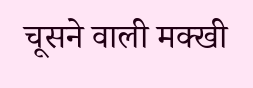चूसने वाली मक्खी